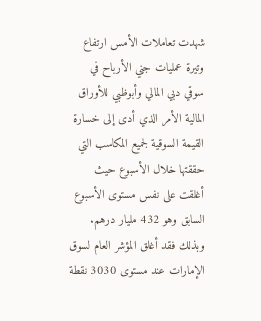شهدت تعاملات الأمس ارتفاع وتيرة عمليات جني الأرباح في سوقي دبي المالي وأبوظبي للأوراق المالية الأمر الذي أدى إلى خسارة القيمة السوقية لجميع المكاسب التي حققتها خلال الأسبوع حيث أغلقت على نفس مستوى الأسبوع السابق وهو 432 مليار درهم.
وبذلك فقد أغلق المؤشر العام لسوق الإمارات عند مستوى 3030 نقطة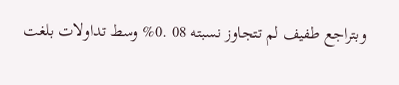وبتراجع طفيف لم تتجاوز نسبته 08 .0% وسط تداولات بلغت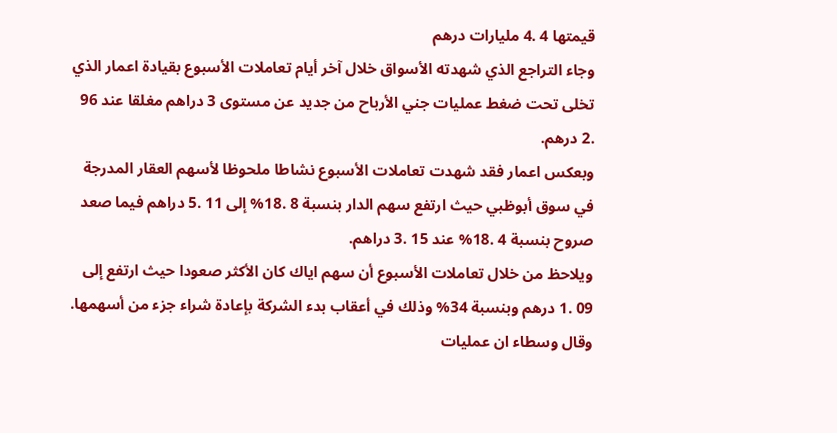قيمتها 4 .4 مليارات درهم
وجاء التراجع الذي شهدته الأسواق خلال آخر أيام تعاملات الأسبوع بقيادة اعمار الذي تخلى تحت ضغط عمليات جني الأرباح من جديد عن مستوى 3 دراهم مغلقا عند 96 .2 درهم.
وبعكس اعمار فقد شهدت تعاملات الأسبوع نشاطا ملحوظا لأسهم العقار المدرجة في سوق أبوظبي حيث ارتفع سهم الدار بنسبة 8 .18% إلى 11 .5 دراهم فيما صعد صروح بنسبة 4 .18% عند 15 .3 دراهم.
ويلاحظ من خلال تعاملات الأسبوع أن سهم اياك كان الأكثر صعودا حيث ارتفع إلى 09 .1 درهم وبنسبة 34% وذلك في أعقاب بدء الشركة بإعادة شراء جزء من أسهمها.
وقال وسطاء ان عمليات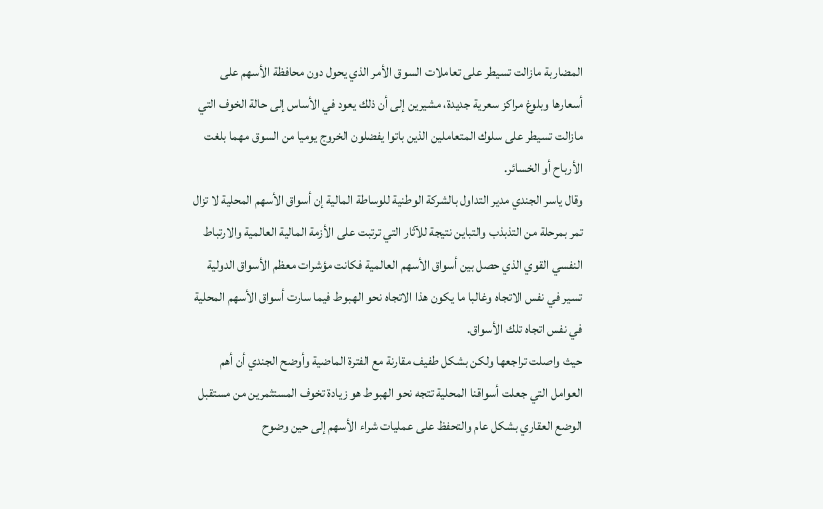المضاربة مازالت تسيطر على تعاملات السوق الأمر الذي يحول دون محافظة الأسهم على أسعارها وبلوغ مراكز سعرية جديدة، مشيرين إلى أن ذلك يعود في الأساس إلى حالة الخوف التي مازالت تسيطر على سلوك المتعاملين الذين باتوا يفضلون الخروج يوميا من السوق مهما بلغت الأرباح أو الخسائر.
وقال ياسر الجندي مدير التداول بالشركة الوطنية للوساطة المالية إن أسواق الأسهم المحلية لا تزال تمر بمرحلة من التذبذب والتباين نتيجة للآثار التي ترتبت على الأزمة المالية العالمية والارتباط النفسي القوي الذي حصل بين أسواق الأسهم العالمية فكانت مؤشرات معظم الأسواق الدولية تسير في نفس الاتجاه وغالبا ما يكون هذا الاتجاه نحو الهبوط فيما سارت أسواق الأسهم المحلية في نفس اتجاه تلك الأسواق.
حيث واصلت تراجعها ولكن بشكل طفيف مقارنة مع الفترة الماضية وأوضح الجندي أن أهم العوامل التي جعلت أسواقنا المحلية تتجه نحو الهبوط هو زيادة تخوف المستثمرين من مستقبل الوضع العقاري بشكل عام والتحفظ على عمليات شراء الأسهم إلى حين وضوح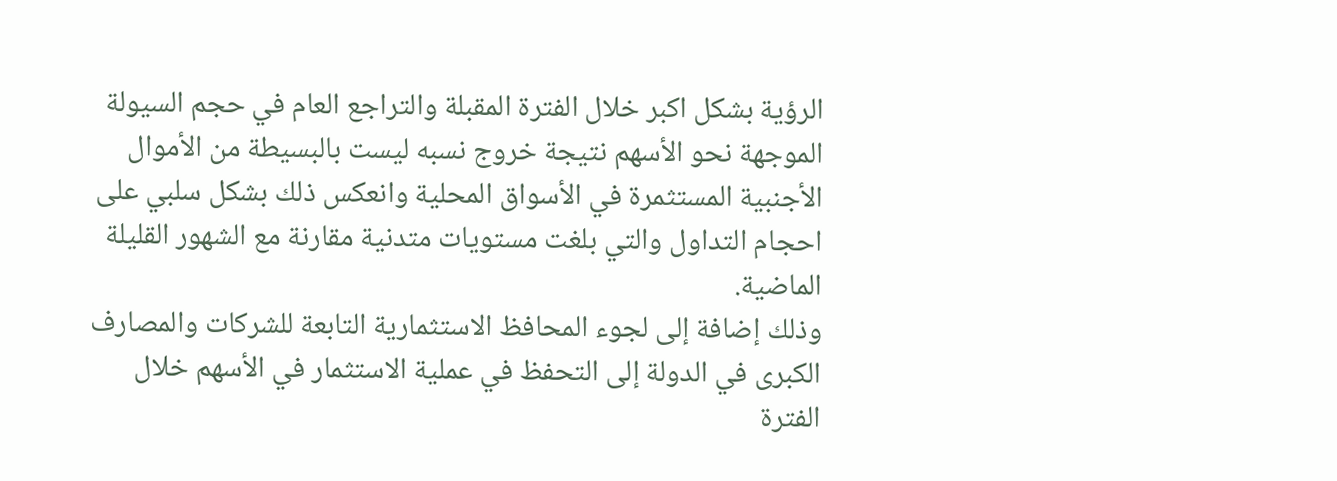الرؤية بشكل اكبر خلال الفترة المقبلة والتراجع العام في حجم السيولة الموجهة نحو الأسهم نتيجة خروج نسبه ليست بالبسيطة من الأموال الأجنبية المستثمرة في الأسواق المحلية وانعكس ذلك بشكل سلبي على احجام التداول والتي بلغت مستويات متدنية مقارنة مع الشهور القليلة الماضية.
وذلك إضافة إلى لجوء المحافظ الاستثمارية التابعة للشركات والمصارف الكبرى في الدولة إلى التحفظ في عملية الاستثمار في الأسهم خلال الفترة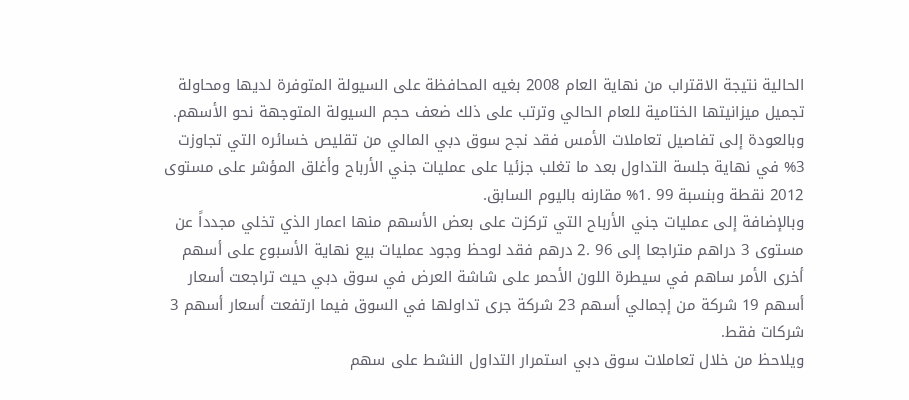الحالية نتيجة الاقتراب من نهاية العام 2008 بغيه المحافظة على السيولة المتوفرة لديها ومحاولة تجميل ميزانيتها الختامية للعام الحالي وترتب على ذلك ضعف حجم السيولة المتوجهة نحو الأسهم.
وبالعودة إلى تفاصيل تعاملات الأمس فقد نجح سوق دبي المالي من تقليص خسائره التي تجاوزت 3% في نهاية جلسة التداول بعد ما تغلب جزئيا على عمليات جني الأرباح وأغلق المؤشر على مستوى 2012 نقطة وبنسبة 99 .1% مقارنه باليوم السابق.
وبالإضافة إلى عمليات جني الأرباح التي تركزت على بعض الأسهم منها اعمار الذي تخلي مجدداً عن مستوى 3 دراهم متراجعا إلى 96 .2 درهم فقد لوحظ وجود عمليات بيع نهاية الأسبوع على أسهم أخرى الأمر ساهم في سيطرة اللون الأحمر على شاشة العرض في سوق دبي حيث تراجعت أسعار أسهم 19 شركة من إجمالي أسهم 23 شركة جرى تداولها في السوق فيما ارتفعت أسعار أسهم 3 شركات فقط.
ويلاحظ من خلال تعاملات سوق دبي استمرار التداول النشط على سهم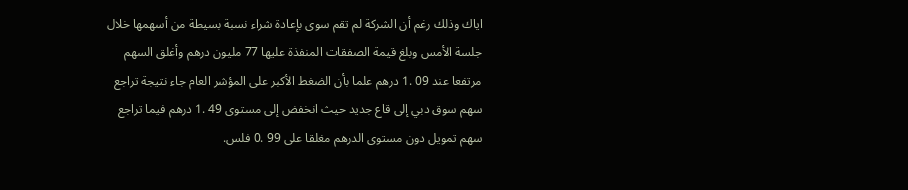اياك وذلك رغم أن الشركة لم تقم سوى بإعادة شراء نسبة بسيطة من أسهمها خلال جلسة الأمس وبلغ قيمة الصفقات المنفذة عليها 77 مليون درهم وأغلق السهم مرتفعا عند 09 .1 درهم علما بأن الضغط الأكبر على المؤشر العام جاء نتيجة تراجع سهم سوق دبي إلى قاع جديد حيث انخفض إلى مستوى 49 .1 درهم فيما تراجع سهم تمويل دون مستوى الدرهم مغلقا على 99 .0 فلس.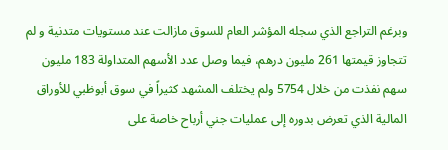وبرغم التراجع الذي سجله المؤشر العام للسوق مازالت عند مستويات متدنية و لم تتجاوز قيمتها 261 مليون درهم، فيما وصل عدد الأسهم المتداولة 183 مليون سهم نفذت من خلال 5754 ولم يختلف المشهد كثيراً في سوق أبوظبي للأوراق المالية الذي تعرض بدوره إلى عمليات جني أرباح خاصة على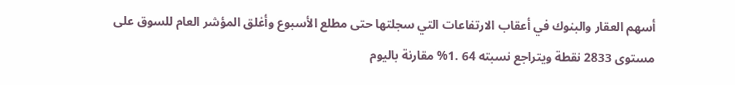أسهم العقار والبنوك في أعقاب الارتفاعات التي سجلتها حتى مطلع الأسبوع وأغلق المؤشر العام للسوق على مستوى 2833 نقطة ويتراجع نسبته 64 .1% مقارنة باليوم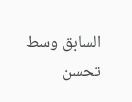السابق وسط تحسن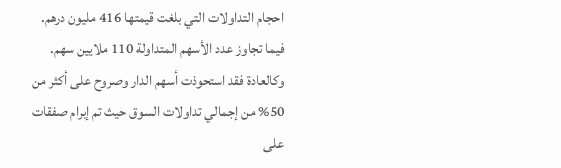احجام التداولات التي بلغت قيمتها 416 مليون درهم.
فيما تجاوز عدد الأسهم المتداولة 110 ملايين سهم. وكالعادة فقد استحوذت أسهم الدار وصروح على أكثر من 50% من إجمالي تداولات السوق حيث تم إبرام صفقات على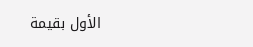الأول بقيمة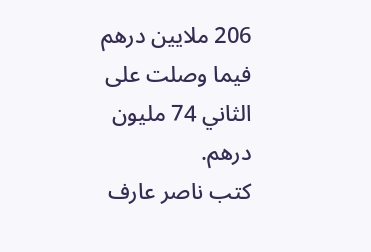206 ملايين درهم فيما وصلت على الثاني 74 مليون درهم.
كتب ناصر عارف